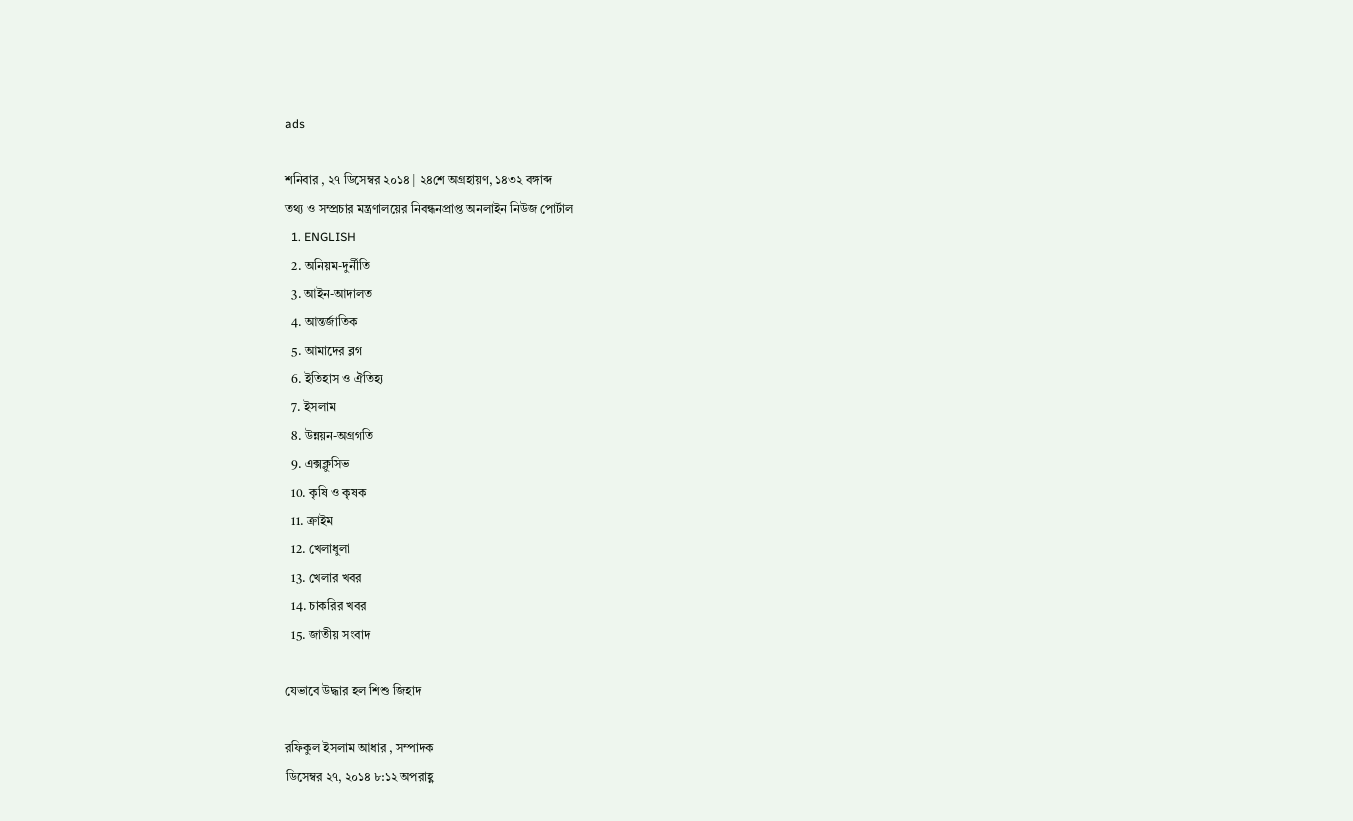ads

শনিবার , ২৭ ডিসেম্বর ২০১৪ | ২৪শে অগ্রহায়ণ, ১৪৩২ বঙ্গাব্দ
তথ্য ও সম্প্রচার মন্ত্রণালয়ের নিবন্ধনপ্রাপ্ত অনলাইন নিউজ পোর্টাল
  1. ENGLISH
  2. অনিয়ম-দুর্নীতি
  3. আইন-আদালত
  4. আন্তর্জাতিক
  5. আমাদের ব্লগ
  6. ইতিহাস ও ঐতিহ্য
  7. ইসলাম
  8. উন্নয়ন-অগ্রগতি
  9. এক্সক্লুসিভ
  10. কৃষি ও কৃষক
  11. ক্রাইম
  12. খেলাধুলা
  13. খেলার খবর
  14. চাকরির খবর
  15. জাতীয় সংবাদ

যেভাবে উদ্ধার হল শিশু জিহাদ

রফিকুল ইসলাম আধার , সম্পাদক
ডিসেম্বর ২৭, ২০১৪ ৮:১২ অপরাহ্ণ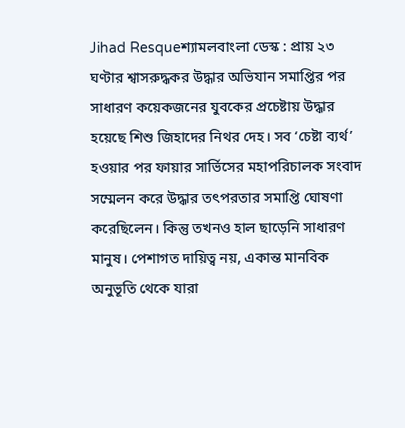Jihad Resqueশ্যামলবাংলা ডেস্ক : প্রায় ২৩ ঘণ্টার শ্বাসরুদ্ধকর উদ্ধার অভিযান সমাপ্তির পর সাধারণ কয়েকজনের যুবকের প্রচেষ্টায় উদ্ধার হয়েছে শিশু জিহাদের নিথর দেহ। সব ‘চেষ্টা ব্যর্থ’ হওয়ার পর ফায়ার সার্ভিসের মহাপরিচালক সংবাদ সম্মেলন করে উদ্ধার তৎপরতার সমাপ্তি ঘোষণা করেছিলেন। কিন্তু তখনও হাল ছাড়েনি সাধারণ মানুষ। পেশাগত দায়িত্ব নয়, একান্ত মানবিক অনুভূতি থেকে যারা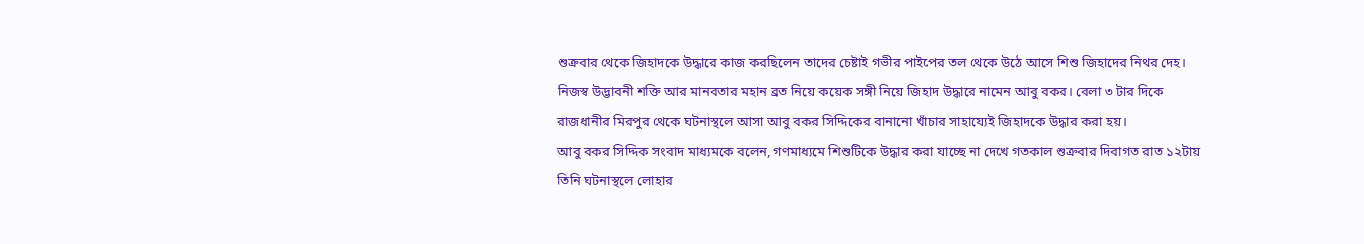শুক্রবার থেকে জিহাদকে উদ্ধারে কাজ করছিলেন তাদের চেষ্টাই গভীর পাইপের তল থেকে উঠে আসে শিশু জিহাদের নিথর দেহ। নিজস্ব উদ্ভাবনী শক্তি আর মানবতার মহান ব্রত নিয়ে কয়েক সঙ্গী নিয়ে জিহাদ উদ্ধারে নামেন আবু বকর। বেলা ৩ টার দিকে রাজধানীর মিরপুর থেকে ঘটনাস্থলে আসা আবু বকর সিদ্দিকের বানানো খাঁচার সাহায্যেই জিহাদকে উদ্ধার করা হয়।
আবু বকর সিদ্দিক সংবাদ মাধ্যমকে বলেন, গণমাধ্যমে শিশুটিকে উদ্ধার করা যাচ্ছে না দেখে গতকাল শুক্রবার দিবাগত রাত ১২টায় তিনি ঘটনাস্থলে লোহার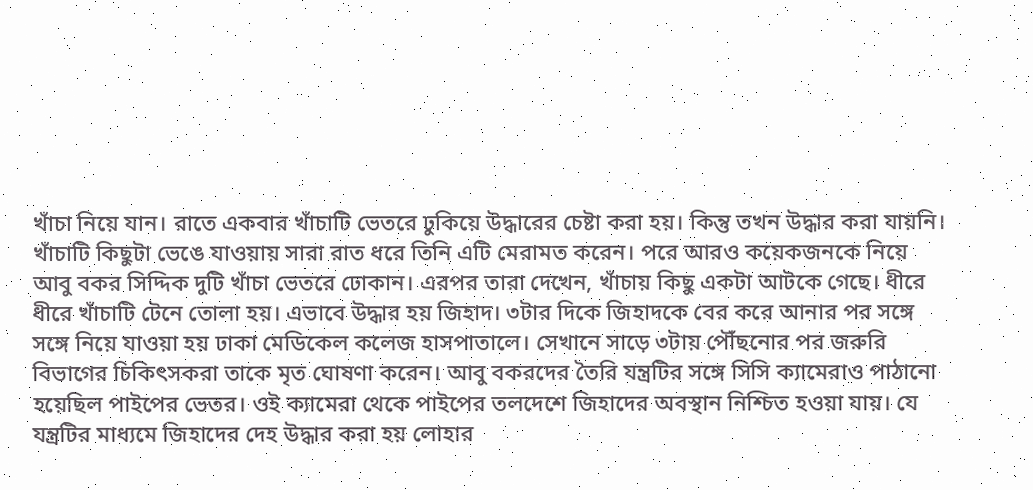খাঁচা নিয়ে যান। রাতে একবার খাঁচাটি ভেতরে ঢুকিয়ে উদ্ধারের চেষ্টা করা হয়। কিন্তু তখন উদ্ধার করা যায়নি। খাঁচাটি কিছুটা ভেঙে যাওয়ায় সারা রাত ধরে তিনি এটি মেরামত করেন। পরে আরও কয়েকজনকে নিয়ে আবু বকর সিদ্দিক দুটি খাঁচা ভেতরে ঢোকান। এরপর তারা দেখেন, খাঁচায় কিছু একটা আটকে গেছে। ধীরে ধীরে খাঁচাটি টেনে তোলা হয়। এভাবে উদ্ধার হয় জিহাদ। ৩টার দিকে জিহাদকে বের করে আনার পর সঙ্গে সঙ্গে নিয়ে যাওয়া হয় ঢাকা মেডিকেল কলেজ হাসপাতালে। সেখানে সাড়ে ৩টায় পৌঁছনোর পর জরুরি বিভাগের চিকিৎসকরা তাকে মৃত ঘোষণা করেন। আবু বকরদের তৈরি যন্ত্রটির সঙ্গে সিসি ক্যামেরাও পাঠানো হয়েছিল পাইপের ভেতর। ওই ক্যামেরা থেকে পাইপের তলদেশে জিহাদের অবস্থান নিশ্চিত হওয়া যায়। যে যন্ত্রটির মাধ্যমে জিহাদের দেহ উদ্ধার করা হয় লোহার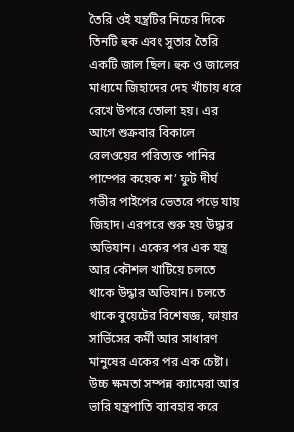তৈরি ওই যন্ত্রটির নিচের দিকে তিনটি হুক এবং সুতার তৈরি একটি জাল ছিল। হুক ও জালের মাধ্যমে জিহাদের দেহ খাঁচায় ধরে রেখে উপরে তোলা হয়। এর আগে শুক্রবার বিকালে রেলওয়ের পরিত্যক্ত পানির পাম্পের কয়েক শ’ ফুট দীর্ঘ গভীর পাইপের ভেতরে পড়ে যায় জিহাদ। এরপরে শুরু হয় উদ্ধার অভিযান। একের পর এক যন্ত্র আর কৌশল খাটিয়ে চলতে থাকে উদ্ধার অভিযান। চলতে থাকে বুয়েটের বিশেষজ্ঞ, ফায়ার সার্ভিসের কর্মী আর সাধারণ মানুষের একের পর এক চেষ্টা। উচ্চ ক্ষমতা সম্পন্ন ক্যামেরা আর ভারি যন্ত্রপাতি ব্যাবহার করে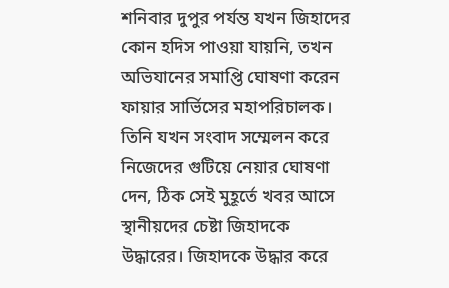শনিবার দুপুর পর্যন্ত যখন জিহাদের কোন হদিস পাওয়া যায়নি, তখন অভিযানের সমাপ্তি ঘোষণা করেন ফায়ার সার্ভিসের মহাপরিচালক। তিনি যখন সংবাদ সম্মেলন করে নিজেদের গুটিয়ে নেয়ার ঘোষণা দেন, ঠিক সেই মুহূর্তে খবর আসে স্থানীয়দের চেষ্টা জিহাদকে উদ্ধারের। জিহাদকে উদ্ধার করে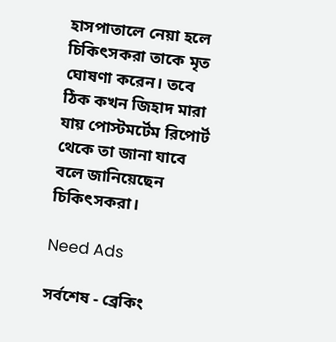হাসপাতালে নেয়া হলে চিকিৎসকরা তাকে মৃত ঘোষণা করেন। তবে ঠিক কখন জিহাদ মারা যায় পোস্টমর্টেম রিপোর্ট থেকে তা জানা যাবে বলে জানিয়েছেন চিকিৎসকরা।

Need Ads

সর্বশেষ - ব্রেকিং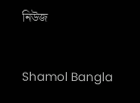নিউজ

Shamol Bangla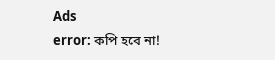Ads
error: কপি হবে না!